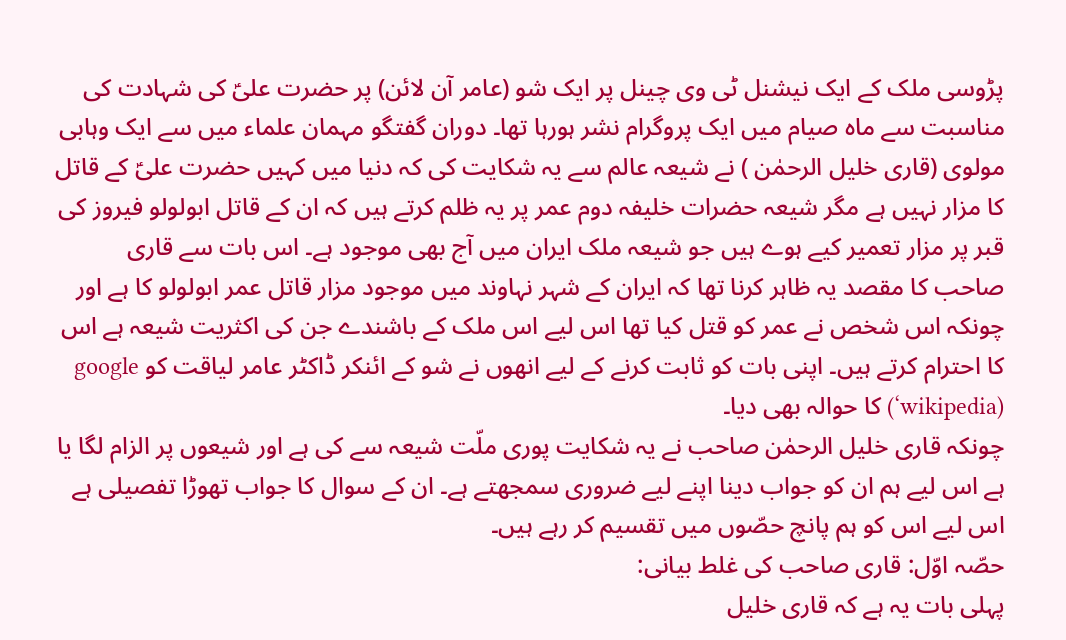پڑوسی ملک کے ایک نیشنل ٹی وی چینل پر ایک شو (عامر آن لائن) پر حضرت علیؑ کی شہادت کی مناسبت سے ماہ صیام میں ایک پروگرام نشر ہورہا تھا۔ دوران گفتگو مہمان علماء میں سے ایک وہابی مولوی (قاری خلیل الرحمٰن ) نے شیعہ عالم سے یہ شکایت کی کہ دنیا میں کہیں حضرت علیؑ کے قاتل کا مزار نہیں ہے مگر شیعہ حضرات خلیفہ دوم عمر پر یہ ظلم کرتے ہیں کہ ان کے قاتل ابولولو فیروز کی قبر پر مزار تعمیر کیے ہوے ہیں جو شیعہ ملک ایران میں آج بھی موجود ہے۔ اس بات سے قاری صاحب کا مقصد یہ ظاہر کرنا تھا کہ ایران کے شہر نہاوند میں موجود مزار قاتل عمر ابولولو کا ہے اور چونکہ اس شخص نے عمر کو قتل کیا تھا اس لیے اس ملک کے باشندے جن کی اکثریت شیعہ ہے اس کا احترام کرتے ہیں۔ اپنی بات کو ثابت کرنے کے لیے انھوں نے شو کے ائنکر ڈاکٹر عامر لیاقت کو google (‘wikipedia) کا حوالہ بھی دیا۔
چونکہ قاری خلیل الرحمٰن صاحب نے یہ شکایت پوری ملّت شیعہ سے کی ہے اور شیعوں پر الزام لگا یا ہے اس لیے ہم ان کو جواب دینا اپنے لیے ضروری سمجھتے ہے۔ ان کے سوال کا جواب تھوڑا تفصیلی ہے اس لیے اس کو ہم پانچ حصّوں میں تقسیم کر رہے ہیں۔
حصّہ اوّل: قاری صاحب کی غلط بیانی:
پہلی بات یہ ہے کہ قاری خلیل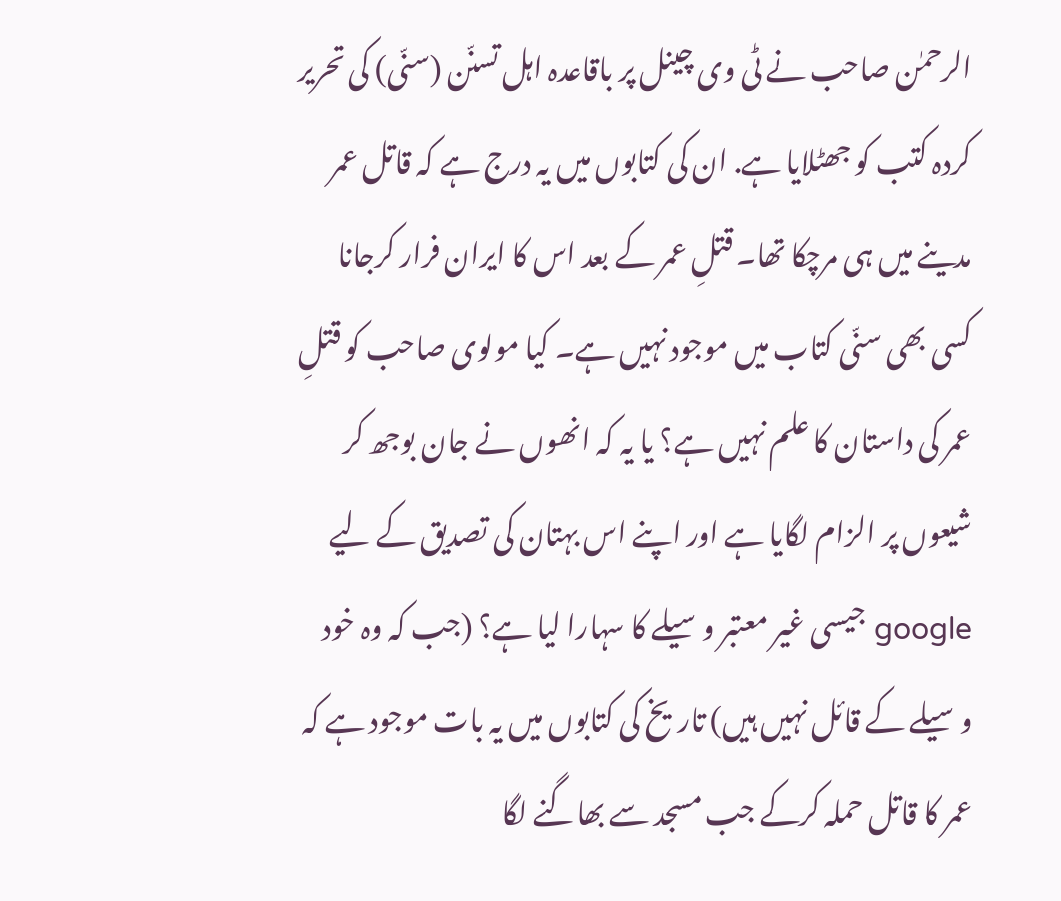الرحمٰن صاحب نے ٹی وی چینل پر باقاعدہ اہل تسنّن (سنّی) کی تحریر کردہ کتب کو جھٹلایا ہے. ان کی کتابوں میں یہ درج ہے کہ قاتل عمر مدینے میں ہی مرچکا تھا۔ قتلِ عمر کے بعد اس کا ایران فرار کرجانا کسی بھی سنّی کتاب میں موجود نہیں ہے۔ کیا مولوی صاحب کو قتلِ عمر کی داستان کا علم نہیں ہے؟ یا یہ کہ انھوں نے جان بوجھ کر شیعوں پر الزام لگایا ہے اور اپنے اس بہتان کی تصدیق کے لیے google جیسی غیر معتبر وسیلے کا سہارا لیا ہے؟ (جب کہ وہ خود وسیلے کے قائل نہیں ہیں) تاریخ کی کتابوں میں یہ بات موجود ہے کہ عمر کا قاتل حملہ کرکے جب مسجد سے بھاگنے لگا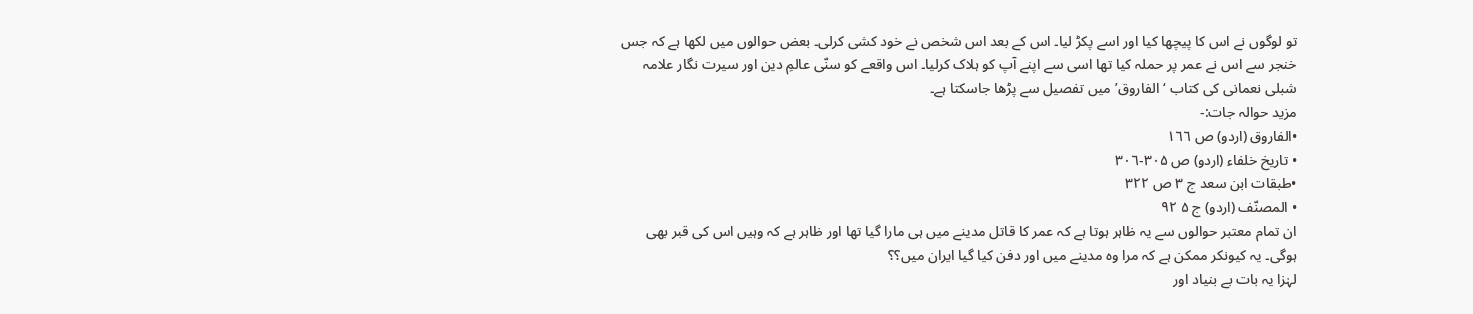تو لوگوں نے اس کا پیچھا کیا اور اسے پکڑ لیا۔ اس کے بعد اس شخص نے خود کشی کرلی۔ بعض حوالوں میں لکھا ہے کہ جس خنجر سے اس نے عمر پر حملہ کیا تھا اسی سے اپنے آپ کو ہلاک کرلیا۔ اس واقعے کو سنّی عالمِ دین اور سیرت نگار علامہ شبلی نعمانی کی کتاب ‘الفاروق’ میں تفصیل سے پڑھا جاسکتا ہے۔
مزید حوالہ جات:-
•الفاروق (اردو) ص ١٦٦
• تاریخ خلفاء (اردو) ص ٣٠۵-٣٠٦
•طبقات ابن سعد ج ٣ ص ٣٢٢
• المصنّف (اردو) ج ۵ ٩٢
ان تمام معتبر حوالوں سے یہ ظاہر ہوتا ہے کہ عمر کا قاتل مدینے میں ہی مارا گیا تھا اور ظاہر ہے کہ وہیں اس کی قبر بھی ہوگی۔ یہ کیونکر ممکن ہے کہ مرا وہ مدینے میں اور دفن کیا گیا ایران میں؟؟
لہٰزا یہ بات بے بنیاد اور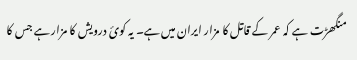منگھڑت ہے کہ عمر کے قاتل کا مزار ایران میں ہے۔ یہ کوئ درویش کا مزار ہے جس کا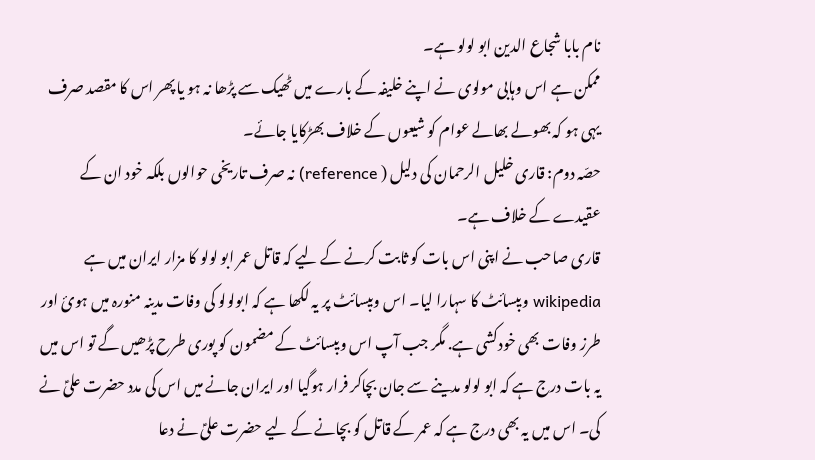نام بابا شجاع الدین ابو لولو ہے۔
ممکن ہے اس وہابی مولوی نے اپنے خلیفہ کے بارے میں ٹھیک سے پڑھا نہ ہو یا پھر اس کا مقصد صرف یہی ہو کہ بھولے بھالے عوام کو شیعوں کے خلاف بھڑکایا جائے۔
حصّہ دوم: قاری خلیل الرحمان کی دلیل ( reference) نہ صرف تاریخی حوالوں بلکہ خود ان کے عقیدے کے خلاف ہے۔
قاری صاحب نے اپنی اس بات کو ثابت کرنے کے لیے کہ قاتل عمر ابو لولو کا مزار ایران میں ہے wikipedia ویبسائٹ کا سہارا لیا۔ اس ویبسائٹ پر یہ لکھا ہے کہ ابولولو کی وفات مدینہ منورہ میں ہوئ اور طرز وفات بھی خودکشی ہے. مگر جب آپ اس ویبسائٹ کے مضمون کو پوری طرح پڑھیں گے تو اس میں یہ بات درج ہے کہ ابو لولو مدینے سے جان بچاکر فرار ہوگیا اور ایران جانے میں اس کی مدد حضرت علیؑ نے کی۔ اس میں یہ بھی درج ہے کہ عمر کے قاتل کو بچانے کے لیے حضرت علیؑ نے دعا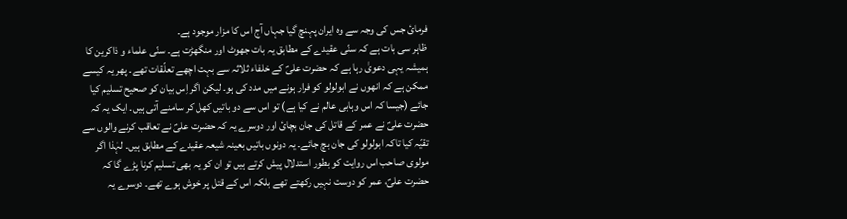فرمائ جس کی وجہ سے وہ ایران پہنچ گیا جہاں آج اس کا مزار موجود ہے۔
ظاہر سی بات ہے کہ سنّی عقیدے کے مطابق یہ بات جھوٹ اور منگھڑت ہے۔ سنّی علماء و ذاکرین کا ہمیشہ یہی دعویٰ رہا ہے کہ حضرت علیؑ کے خلفاء ثلاثہ سے بہت اچھے تعلّقات تھے۔ پھر یہ کیسے ممکن ہے کہ انھوں نے ابولولو کو فرار ہونے میں مدد کی ہو۔ لیکن اگر اِس بیان کو صحیح تسلیم کیا جائے (جیسا کہ اس وہابی عالم نے کیا ہے) تو اس سے دو باتیں کھل کر سامنے آتی ہیں۔ ایک یہ کہ حضرت علیؑ نے عمر کے قاتل کی جان بچائ اور دوسرے یہ کہ حضرت علیؑ نے تعاقب کرنے والوں سے تقیّہ کیا تاکہ ابولولو کی جان بچ جائے۔ یہ دونوں باتیں بعینہ شیعہ عقیدے کے مطابق ہیں۔ لہٰذا اگر مولوی صاحب اس روایت کو بطور استدلال پیش کرتے ہیں تو ان کو یہ بھی تسلیم کرنا پڑے گا کہ حضرت علیؑ، عمر کو دوست نہیں رکھتے تھے بلکہ اس کے قتل پر خوش ہوے تھے۔ دوسرے یہ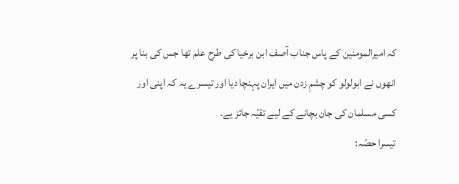کہ امیرالمومنین کے پاس جناب آصف ابن برخیا کی طرح علم تھا جس کی بنا پر انھوں نے ابولولو کو چشمِ زدن میں ایران پہنچا دیا اور تیسرے یہ کہ اپنی اور کسی مسلمان کی جان بچانے کے لیے تقیّہ جائز یے۔
تیسرا حصّہ: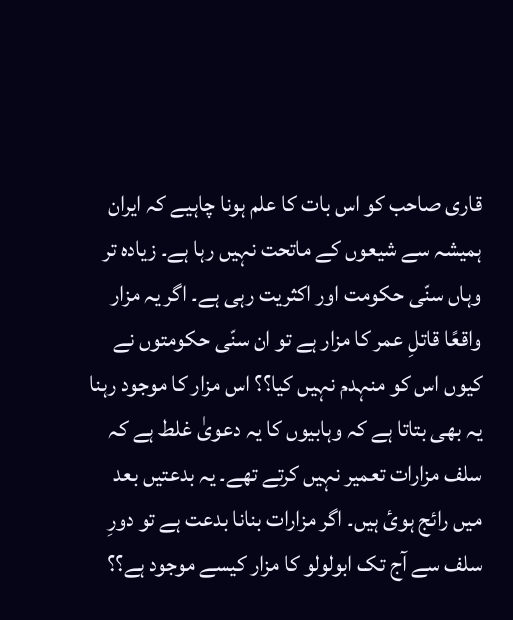قاری صاحب کو اس بات کا علم ہونا چاہیے کہ ایران ہمیشہ سے شیعوں کے ماتحت نہیں رہا ہے۔ زیادہ تر وہاں سنّی حکومت اور اکثریت رہی ہے۔ اگر یہ مزار واقعًا قاتلِ عمر کا مزار ہے تو ان سنّی حکومتوں نے کیوں اس کو منہدم نہیں کیا؟؟ اس مزار کا موجود رہنا یہ بھی بتاتا ہے کہ وہابیوں کا یہ دعویٰ غلط ہے کہ سلف مزارات تعمیر نہیں کرتے تھے۔ یہ بدعتیں بعد میں رائج ہوئ ہیں۔ اگر مزارات بنانا بدعت ہے تو دورِ سلف سے آج تک ابولولو کا مزار کیسے موجود ہے؟؟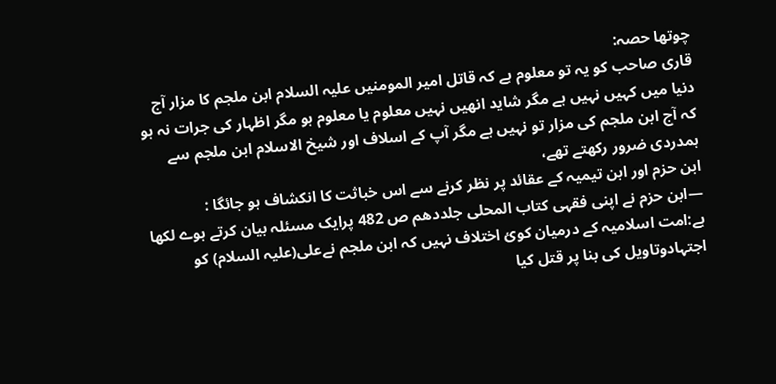چوتھا حصہ:
قاری صاحب کو یہ تو معلوم ہے کہ قاتل امیر المومنیں علیہ السلام ابن ملجم کا مزار آج دنیا میں کہیں نہیں ہے مگر شاید انھیں نہیں معلوم یا معلوم ہو مگر اظہار کی جرات نہ ہو کہ آج ابن ملجم کی مزار تو نہیں ہے مگر آپ کے اسلاف اور شیخ الاسلام ابن ملجم سے ہمدردی ضرور رکھتے تھے،
ابن حزم اور ابن تیمیہ کے عقائد پر نظر کرنے سے اس خباثت کا انکشاف ہو جائگا :
—ابن حزم نے اپنی فقہی کتاب المحلی جلددھم ص 482 پرایک مسئلہ بیان کرتے ہوے لکھا ہے:امت اسلامیہ کے درمیان کوئ اختلاف نہیں کہ ابن ملجم نےعلی(علیہ السلام) کو اجتہادوتاویل کی بنا پر قتل کیا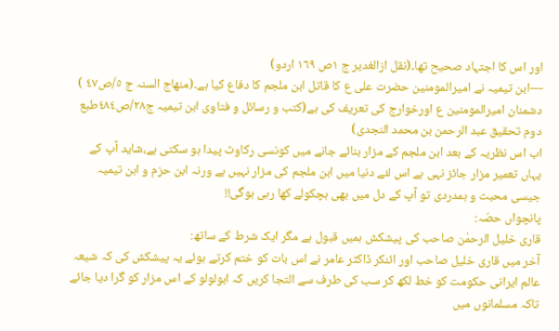اور اس کا اجتہاد صحیح تھا۔(نقل ازالغدیر ج ١ص ١٦٩ اردو)
—ابن تیمیہ نے امیرالمومنین حضرت علی ع کا قاتل ابن ملجم کا دفاع کیا ہے۔(منھاج السنہ ج ٥/ص٤٧ )
دشمنان امیرالمومنین ع اورخوارج کی تعریف کی ہے(کتب و رسائل و فتاوی ابن تیمیہ ج٢٨/ص٤٨٤طبع دوم تحقیق عبد الرحمن بن محمد النجدی)
اب اس نظریہ کے بعد ابن ملجم کے مزار بنائے جانے میں کونسی رکاوٹ پیدا ہو سکتی ہے،شاید آپ کے یہاں تعمیر مزار جائز نہی ہے اس لئے دنیا میں ابن ملجم کی مزار نہیں ہے ورنہ ابن حزم و ابن تیمیہ جیسی محبت و ہمدردی تو آپ کے دل میں بھی ہچکولے کھا رہی ہوگی!!
پانچواں حصّہ:
قاری خلیل الرحمٰن صاحب کی پیشکش ہمیں قبول ہے مگر ایک شرط کے ساتھ:
آخر میں قاری خلیل صاحب اور ائنکر ڈاکٹر عامر نے اس بات کو ختم کرتے ہوئے یہ پیشکش کی کہ شیعہ عالم ایرانی حکومت کو خط لکھ کر سب کی طرف سے التجا کریں کہ ابولولو کے اس مزار کو گرا دیا جائے تاکہ مسلمانوں میں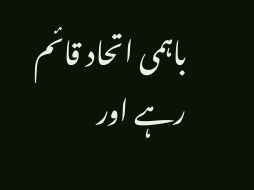باہمی اتحاد قائم رہے اور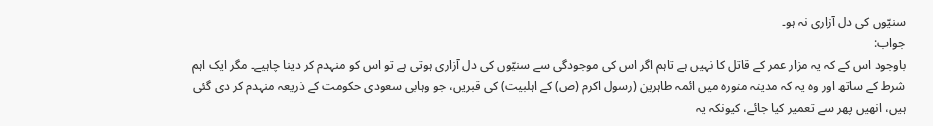سنیّوں کی دل آزاری نہ ہو۔
جواب:
باوجود اس کے کہ یہ مزار عمر کے قاتل کا نہیں ہے تاہم اگر اس کی موجودگی سے سنیّوں کی دل آزاری ہوتی ہے تو اس کو منہدم کر دینا چاہیے۔ مگر ایک اہم شرط کے ساتھ اور وہ یہ کہ مدینہ منورہ میں ائمہ طاہرین (رسول اکرم (ص) کے اہلبیت) کی قبریں، جو وہابی سعودی حکومت کے ذریعہ منہدم کر دی گئی ہیں، انھیں پھر سے تعمیر کیا جائے، کیونکہ یہ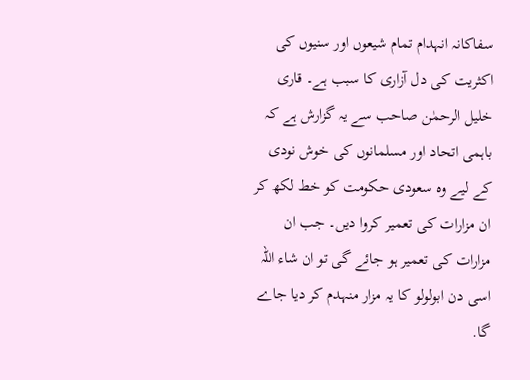سفاکانہ انہدام تمام شیعوں اور سنیوں کی اکثریت کی دل آزاری کا سبب ہے۔ قاری خلیل الرحمٰن صاحب سے یہ گزارش ہے کہ باہمی اتحاد اور مسلمانوں کی خوش نودی کے لیے وہ سعودی حکومت کو خط لکھ کر ان مزارات کی تعمیر کروا دیں۔ جب ان مزارات کی تعمیر ہو جائے گی تو ان شاء اللہ اسی دن ابولولو کا یہ مزار منہدم کر دیا جاے گا.